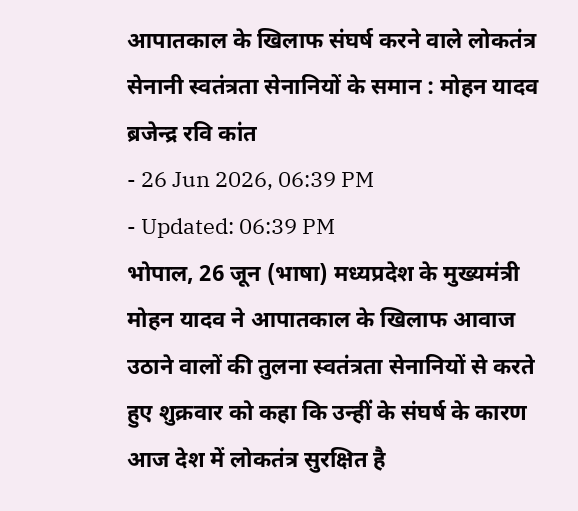आपातकाल के खिलाफ संघर्ष करने वाले लोकतंत्र सेनानी स्वतंत्रता सेनानियों के समान : मोहन यादव
ब्रजेन्द्र रवि कांत
- 26 Jun 2026, 06:39 PM
- Updated: 06:39 PM
भोपाल, 26 जून (भाषा) मध्यप्रदेश के मुख्यमंत्री मोहन यादव ने आपातकाल के खिलाफ आवाज उठाने वालों की तुलना स्वतंत्रता सेनानियों से करते हुए शुक्रवार को कहा कि उन्हीं के संघर्ष के कारण आज देश में लोकतंत्र सुरक्षित है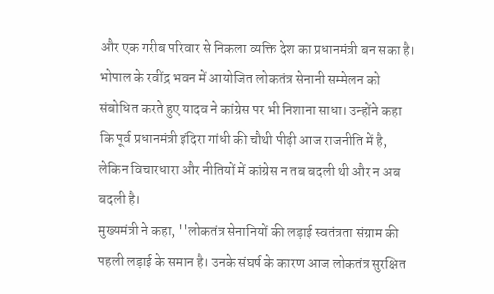और एक गरीब परिवार से निकला व्यक्ति देश का प्रधानमंत्री बन सका है।
भोपाल के रवींद्र भवन में आयोजित लोकतंत्र सेनानी सम्मेलन को संबोधित करते हुए यादव ने कांग्रेस पर भी निशाना साधा। उन्होंने कहा कि पूर्व प्रधानमंत्री इंदिरा गांधी की चौथी पीढ़ी आज राजनीति में है, लेकिन विचारधारा और नीतियों में कांग्रेस न तब बदली थी और न अब बदली है।
मुख्यमंत्री ने कहा, ''लोकतंत्र सेनानियों की लड़ाई स्वतंत्रता संग्राम की पहली लड़ाई के समान है। उनके संघर्ष के कारण आज लोकतंत्र सुरक्षित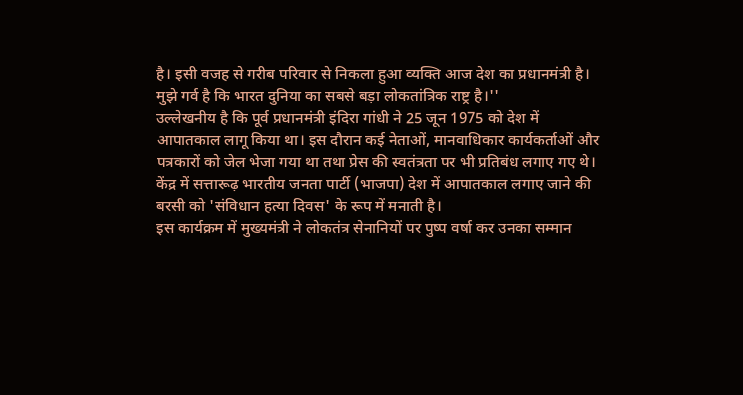है। इसी वजह से गरीब परिवार से निकला हुआ व्यक्ति आज देश का प्रधानमंत्री है। मुझे गर्व है कि भारत दुनिया का सबसे बड़ा लोकतांत्रिक राष्ट्र है।''
उल्लेखनीय है कि पूर्व प्रधानमंत्री इंदिरा गांधी ने 25 जून 1975 को देश में आपातकाल लागू किया था। इस दौरान कई नेताओं, मानवाधिकार कार्यकर्ताओं और पत्रकारों को जेल भेजा गया था तथा प्रेस की स्वतंत्रता पर भी प्रतिबंध लगाए गए थे।
केंद्र में सत्तारूढ़ भारतीय जनता पार्टी (भाजपा) देश में आपातकाल लगाए जाने की बरसी को 'संविधान हत्या दिवस' के रूप में मनाती है।
इस कार्यक्रम में मुख्यमंत्री ने लोकतंत्र सेनानियों पर पुष्प वर्षा कर उनका सम्मान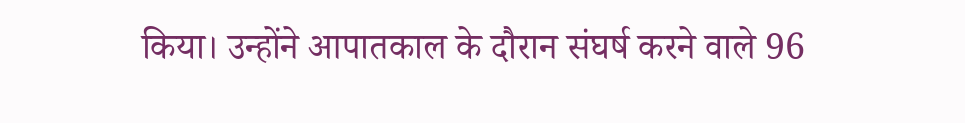किया। उन्होंने आपातकाल के दौरान संघर्ष करने वाले 96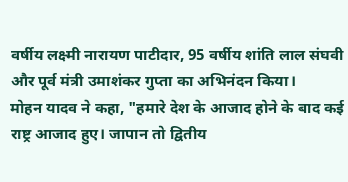वर्षीय लक्ष्मी नारायण पाटीदार, 95 वर्षीय शांति लाल संघवी और पूर्व मंत्री उमाशंकर गुप्ता का अभिनंदन किया।
मोहन यादव ने कहा, "हमारे देश के आजाद होने के बाद कई राष्ट्र आजाद हुए। जापान तो द्वितीय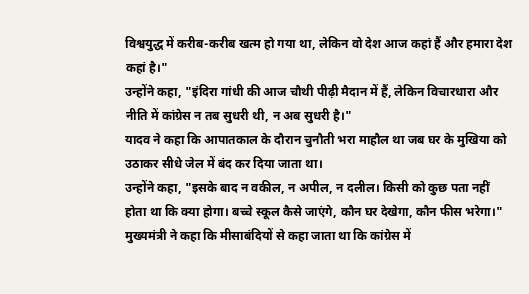विश्वयुद्ध में करीब-करीब खत्म हो गया था, लेकिन वो देश आज कहां हैं और हमारा देश कहां है।"
उन्होंने कहा, "इंदिरा गांधी की आज चौथी पीढ़ी मैदान में हैं, लेकिन विचारधारा और नीति में कांग्रेस न तब सुधरी थी, न अब सुधरी है।"
यादव ने कहा कि आपातकाल के दौरान चुनौती भरा माहौल था जब घर के मुखिया को उठाकर सीधे जेल में बंद कर दिया जाता था।
उन्होंने कहा, "इसके बाद न वकील, न अपील, न दलील। किसी को कुछ पता नहीं होता था कि क्या होगा। बच्चे स्कूल कैसे जाएंगे, कौन घर देखेगा, कौन फीस भरेगा।"
मुख्यमंत्री ने कहा कि मीसाबंदियों से कहा जाता था कि कांग्रेस में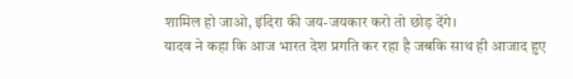शामिल हो जाओ, इंदिरा की जय-जयकार करो तो छोड़ देंगे।
यादव ने कहा कि आज भारत देश प्रगति कर रहा है जबकि साथ ही आजाद हुए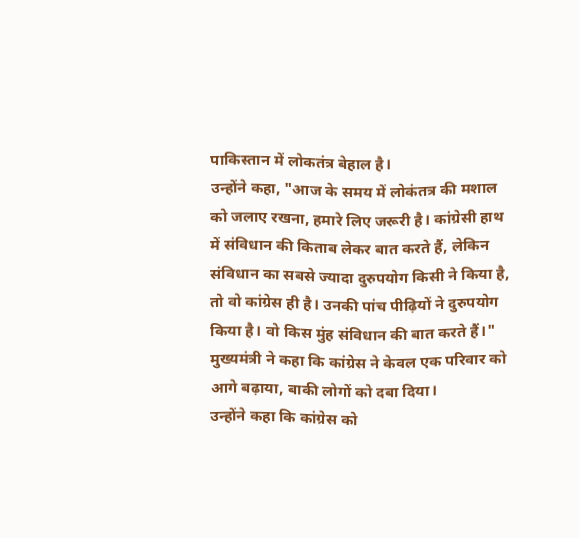पाकिस्तान में लोकतंत्र बेहाल है।
उन्होंने कहा, "आज के समय में लोकंतत्र की मशाल को जलाए रखना, हमारे लिए जरूरी है। कांग्रेसी हाथ में संविधान की किताब लेकर बात करते हैं, लेकिन संविधान का सबसे ज्यादा दुरुपयोग किसी ने किया है, तो वो कांग्रेस ही है। उनकी पांच पीढ़ियों ने दुरुपयोग किया है। वो किस मुंह संविधान की बात करते हैं।"
मुख्यमंत्री ने कहा कि कांग्रेस ने केवल एक परिवार को आगे बढ़ाया, बाकी लोगों को दबा दिया।
उन्होंने कहा कि कांग्रेस को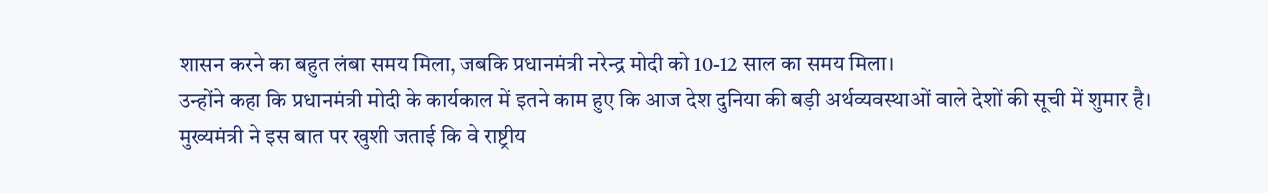शासन करने का बहुत लंबा समय मिला, जबकि प्रधानमंत्री नरेन्द्र मोदी को 10-12 साल का समय मिला।
उन्होंने कहा कि प्रधानमंत्री मोदी के कार्यकाल में इतने काम हुए कि आज देश दुनिया की बड़ी अर्थव्यवस्थाओं वाले देशों की सूची में शुमार है।
मुख्यमंत्री ने इस बात पर खुशी जताई कि वे राष्ट्रीय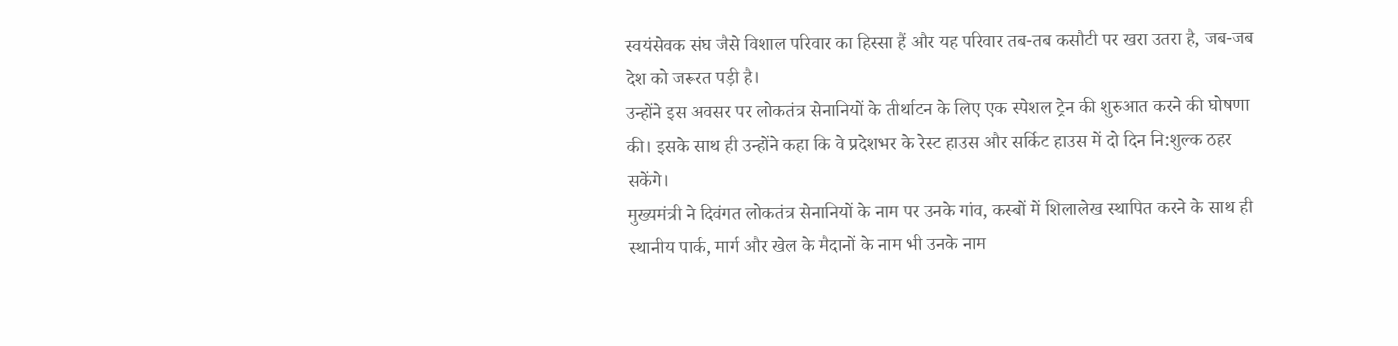स्वयंसेवक संघ जैसे विशाल परिवार का हिस्सा हैं और यह परिवार तब-तब कसौटी पर खरा उतरा है, जब-जब देश को जरूरत पड़ी है।
उन्होंने इस अवसर पर लोकतंत्र सेनानियों के तीर्थाटन के लिए एक स्पेशल ट्रेन की शुरुआत करने की घोषणा की। इसके साथ ही उन्होंने कहा कि वे प्रदेशभर के रेस्ट हाउस और सर्किट हाउस में दो दिन नि:शुल्क ठहर सकेंगे।
मुख्यमंत्री ने दिवंगत लोकतंत्र सेनानियों के नाम पर उनके गांव, कस्बों में शिलालेख स्थापित करने के साथ ही स्थानीय पार्क, मार्ग और खेल के मैदानों के नाम भी उनके नाम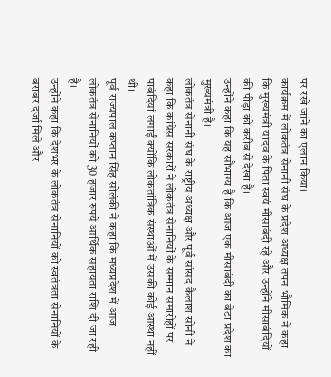पर रखे जाने का एलान किया।
कार्यक्रम में लोकतंत्र सेनानी संघ के प्रदेश अध्यक्ष तपन भौमिक ने कहा कि मुख्यमंत्री यादव के पिता स्वयं मीसाबंदी रहे और उन्होंने मीसाबंदियों की पीड़ा को करीब से देखा है।
उन्होंने कहा कि यह सौभाग्य है कि आज एक मीसाबंदी का बेटा प्रदेश का मुख्यमंत्री है।
लोकतंत्र सेनानी संघ के राष्ट्रीय अध्यक्ष और पूर्व सांसद कैलाश सोनी ने कहा कि कांग्रेस सरकारों ने लोकतंत्र सेनानियों के सम्मान समारोहों पर पाबंदियां लगाईं क्योंकि लोकतांत्रिक संस्थाओं में उसकी कोई आस्था नहीं थी।
पूर्व राज्यपाल कप्तान सिंह सोलंकी ने कहा कि मध्यप्रदेश में आज लोकतंत्र सेनानियों को 30 हजार रुपये आर्थिक सहायता राशि दी जा रही है।
उन्होंने कहा कि देशभर के लोकतंत्र सेनानियों को स्वतंत्रता सेनानियों के बराबर दर्जा मिले और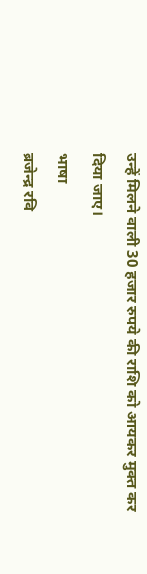उन्हें मिलने वाली 30 हजार रुपये की राशि को आयकर मुक्त कर दिया जाए।
भाषा
ब्रजेन्द्र रवि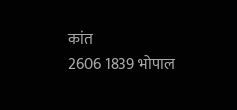कांत
2606 1839 भोपाल